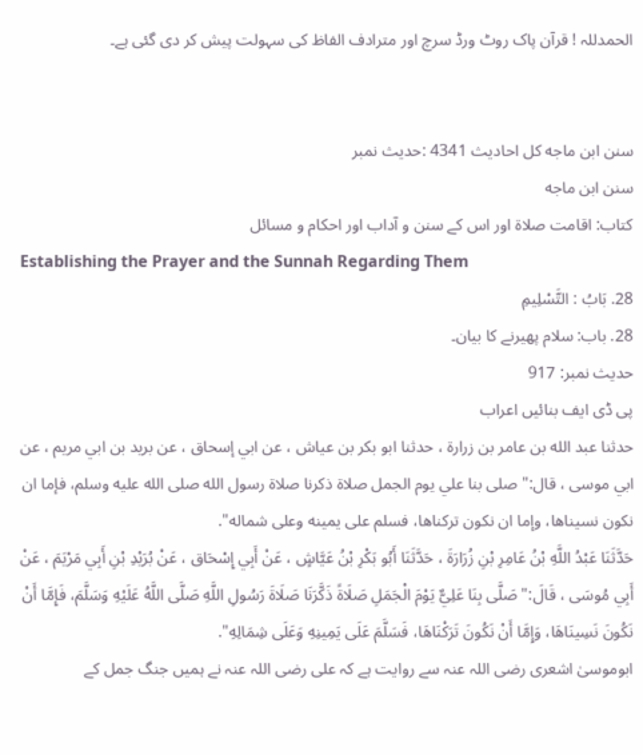الحمدللہ ! قرآن پاک روٹ ورڈ سرچ اور مترادف الفاظ کی سہولت پیش کر دی گئی ہے۔


سنن ابن ماجه کل احادیث 4341 :حدیث نمبر
سنن ابن ماجه
کتاب: اقامت صلاۃ اور اس کے سنن و آداب اور احکام و مسائل
Establishing the Prayer and the Sunnah Regarding Them
28. بَابُ : التَّسْلِيمِ
28. باب: سلام پھیرنے کا بیان۔
حدیث نمبر: 917
پی ڈی ایف بنائیں اعراب
حدثنا عبد الله بن عامر بن زرارة ، حدثنا ابو بكر بن عياش ، عن ابي إسحاق ، عن بريد بن ابي مريم ، عن ابي موسى ، قال:" صلى بنا علي يوم الجمل صلاة ذكرنا صلاة رسول الله صلى الله عليه وسلم، فإما ان نكون نسيناها، وإما ان نكون تركناها، فسلم على يمينه وعلى شماله".
حَدَّثَنَا عَبْدُ اللَّهِ بْنُ عَامِرِ بْنِ زُرَارَةَ ، حَدَّثَنَا أَبُو بَكْرِ بْنُ عَيَّاشٍ ، عَنْ أَبِي إِسْحَاق ، عَنْ بُرَيْدِ بْنِ أَبِي مَرْيَمَ ، عَنْ أَبِي مُوسَى ، قَالَ:" صَلَّى بِنَا عَلِيٌّ يَوْمَ الْجَمَلِ صَلَاةً ذَكَّرَنَا صَلَاةَ رَسُولِ اللَّهِ صَلَّى اللَّهُ عَلَيْهِ وَسَلَّمَ، فَإِمَّا أَنْ نَكُونَ نَسِينَاهَا، وَإِمَّا أَنْ نَكُونَ تَرَكْنَاهَا، فَسَلَّمَ عَلَى يَمِينِهِ وَعَلَى شِمَالِهِ".
ابوموسیٰ اشعری رضی اللہ عنہ سے روایت ہے کہ علی رضی اللہ عنہ نے ہمیں جنگ جمل کے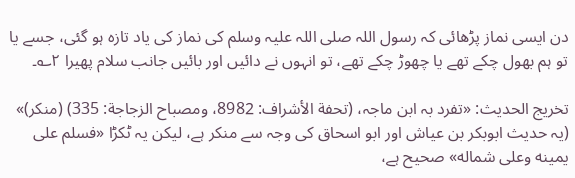دن ایسی نماز پڑھائی کہ رسول اللہ صلی اللہ علیہ وسلم کی نماز کی یاد تازہ ہو گئی، جسے یا تو ہم بھول چکے تھے یا چھوڑ چکے تھے، تو انہوں نے دائیں اور بائیں جانب سلام پھیرا ۲؎۔

تخریج الحدیث: «تفرد بہ ابن ماجہ، (تحفة الأشراف: 8982، ومصباح الزجاجة: 335) (منکر)»  (یہ حدیث ابوبکر بن عیاش اور ابو اسحاق کی وجہ سے منکر ہے، لیکن یہ ٹکڑا «فسلم على يمينه وعلى شماله» صحیح ہے،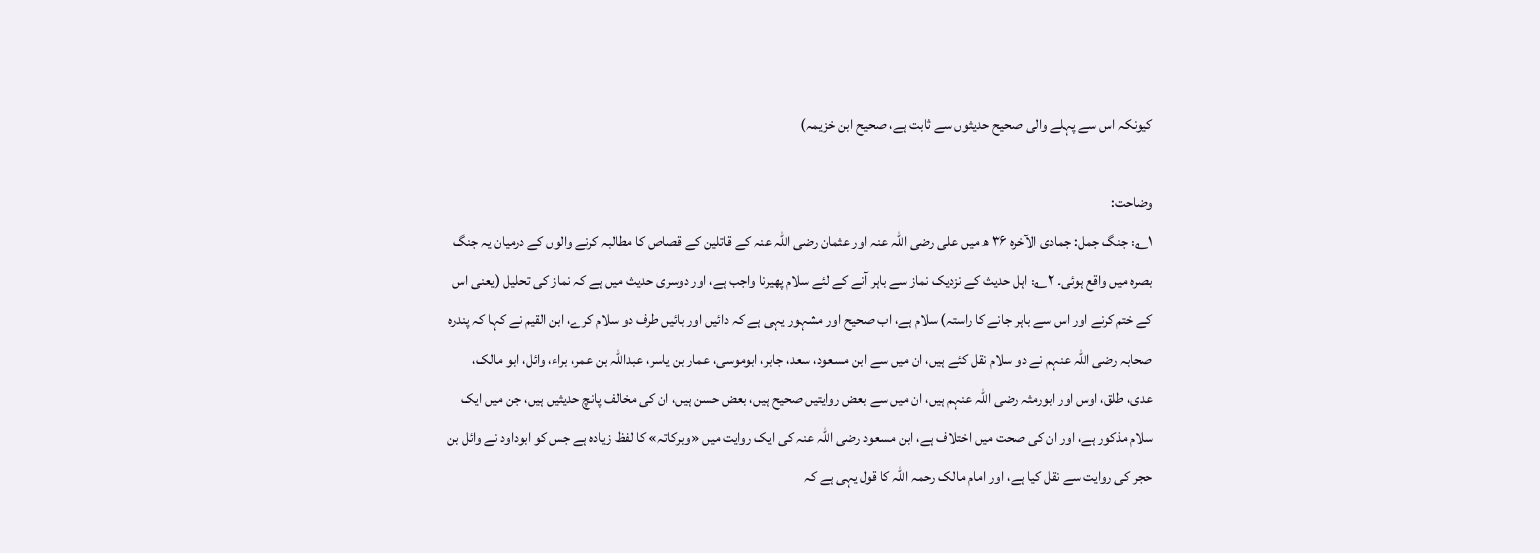کیونکہ اس سے پہلے والی صحیح حدیثوں سے ثابت ہے، صحیح ابن خزیمہ)

وضاحت:
۱؎: جنگ جمل: جمادی الآخرہ ۳۶ ھ میں علی رضی اللہ عنہ اور عثمان رضی اللہ عنہ کے قاتلین کے قصاص کا مطالبہ کرنے والوں کے درمیان یہ جنگ بصرہ میں واقع ہوئی۔ ۲؎: اہل حدیث کے نزدیک نماز سے باہر آنے کے لئے سلام پھیرنا واجب ہے، اور دوسری حدیث میں ہے کہ نماز کی تحلیل (یعنی اس کے ختم کرنے اور اس سے باہر جانے کا راستہ) سلام ہے، اب صحیح اور مشہور یہی ہے کہ دائیں اور بائیں طرف دو سلام کرے، ابن القیم نے کہا کہ پندرہ صحابہ رضی اللہ عنہم نے دو سلام نقل کئے ہیں، ان میں سے ابن مسعود، سعد، جابر، ابوموسی، عمار بن یاسر، عبداللہ بن عمر، براء، وائل، ابو مالک، عدی، طلق، اوس اور ابورمثہ رضی اللہ عنہم ہیں، ان میں سے بعض روایتیں صحیح ہیں، بعض حسن ہیں، ان کی مخالف پانچ حدیثیں ہیں، جن میں ایک سلام مذکور ہے، اور ان کی صحت میں اختلاف ہے، ابن مسعود رضی اللہ عنہ کی ایک روایت میں «وبرکاتہ» کا لفظ زیادہ ہے جس کو ابوداود نے وائل بن حجر کی روایت سے نقل کیا ہے، اور امام مالک رحمہ اللہ کا قول یہی ہے کہ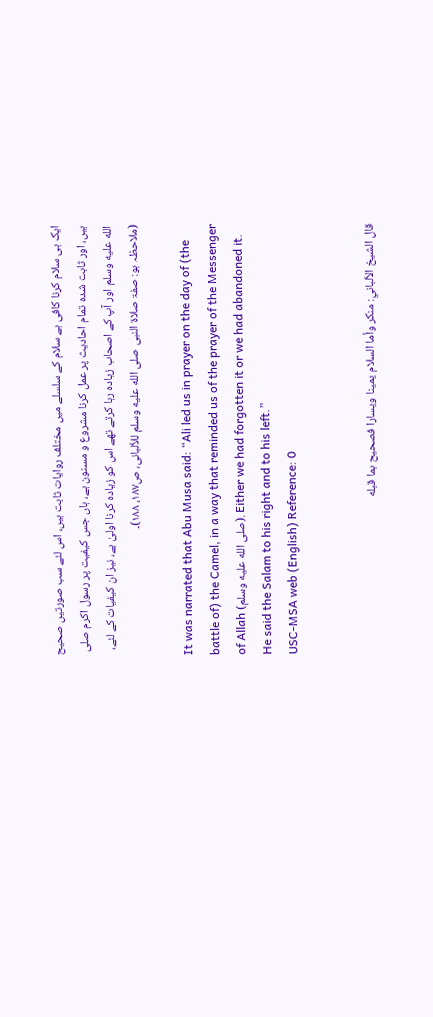ایک ہی سلام کرنا کافی ہے سلام کے سلسلے میں مختلف روایات ثابت ہیں، اس لئے سب صورتیں صحیح ہیں، اور ثابت شدہ تمام احادیث پر عمل کرنا مشروع و مسنون ہے، ہاں جس کیفیت پر رسول اکرم صلى الله عليه وسلم اور آپ کے اصحاب زیادہ رہا کرتے تھے اس کو زیادہ کرنا اولیٰ ہے، نیز ان کیفیات کے لئے، (ملاحظہ ہو: صفۃ صلاۃ النبی صلى الله عليه وسلم للألبانی، ص۱۸۷، ۱۸۸)۔

It was narrated that Abu Musa said: “Ali led us in prayer on the day of (the battle of) the Camel, in a way that reminded us of the prayer of the Messenger of Allah (صلى الله عليه وسلم). Either we had forgotten it or we had abandoned it. He said the Salam to his right and to his left.”
USC-MSA web (English) Reference: 0


قال الشيخ الألباني: منكر وأما السلام يمينا ويسارا فصحيح بما قبله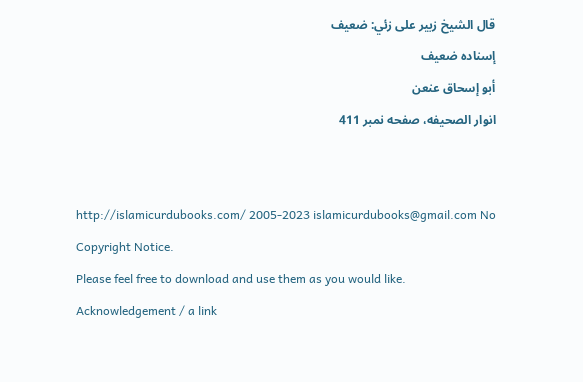قال الشيخ زبير على زئي: ضعيف
إسناده ضعيف
أبو إسحاق عنعن
انوار الصحيفه، صفحه نمبر 411


http://islamicurdubooks.com/ 2005-2023 islamicurdubooks@gmail.com No Copyright Notice.
Please feel free to download and use them as you would like.
Acknowledgement / a link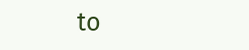to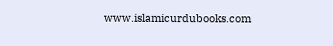www.islamicurdubooks.com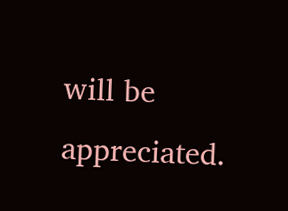will be appreciated.